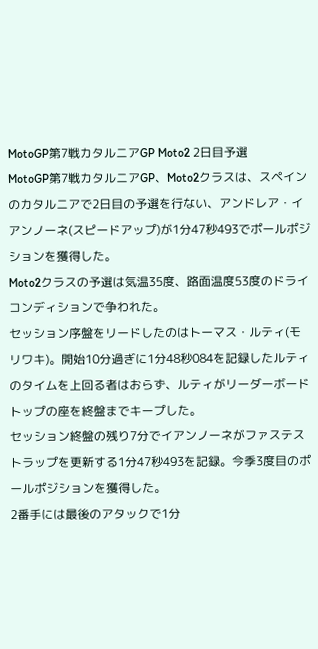MotoGP第7戦カタルニアGP Moto2 2日目予選
MotoGP第7戦カタルニアGP、Moto2クラスは、スペインのカタルニアで2日目の予選を行ない、アンドレア・イアンノーネ(スピードアップ)が1分47秒493でポールポジションを獲得した。
Moto2クラスの予選は気温35度、路面温度53度のドライコンディションで争われた。
セッション序盤をリードしたのはトーマス・ルティ(モリワキ)。開始10分過ぎに1分48秒084を記録したルティのタイムを上回る者はおらず、ルティがリーダーボードトップの座を終盤までキープした。
セッション終盤の残り7分でイアンノーネがファステストラップを更新する1分47秒493を記録。今季3度目のポールポジションを獲得した。
2番手には最後のアタックで1分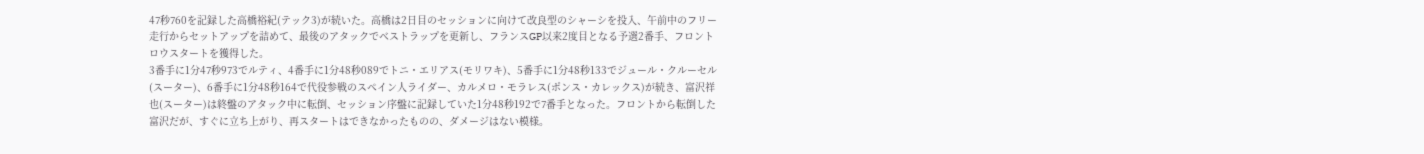47秒760を記録した高橋裕紀(テック3)が続いた。高橋は2日目のセッションに向けて改良型のシャーシを投入、午前中のフリー走行からセットアップを詰めて、最後のアタックでベストラップを更新し、フランスGP以来2度目となる予選2番手、フロントロウスタートを獲得した。
3番手に1分47秒973でルティ、4番手に1分48秒089でトニ・エリアス(モリワキ)、5番手に1分48秒133でジュール・クルーセル(スーター)、6番手に1分48秒164で代役参戦のスペイン人ライダー、カルメロ・モラレス(ポンス・カレックス)が続き、富沢祥也(スーター)は終盤のアタック中に転倒、セッション序盤に記録していた1分48秒192で7番手となった。フロントから転倒した富沢だが、すぐに立ち上がり、再スタートはできなかったものの、ダメージはない模様。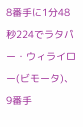8番手に1分48秒224でラタパー・ウィライロー(ビモータ)、9番手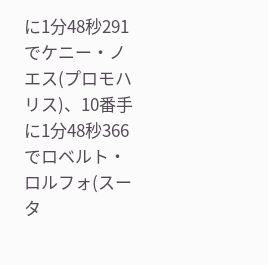に1分48秒291でケニー・ノエス(プロモハリス)、10番手に1分48秒366でロベルト・ロルフォ(スータ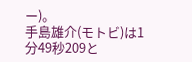ー)。
手島雄介(モトビ)は1分49秒209と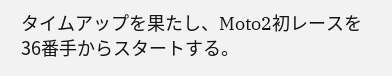タイムアップを果たし、Moto2初レースを36番手からスタートする。